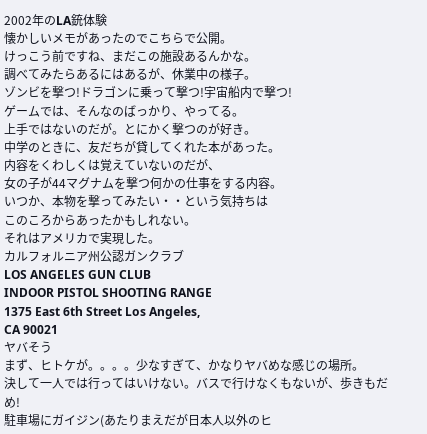2002年のLA銃体験
懐かしいメモがあったのでこちらで公開。
けっこう前ですね、まだこの施設あるんかな。
調べてみたらあるにはあるが、休業中の様子。
ゾンビを撃つ!ドラゴンに乗って撃つ!宇宙船内で撃つ!
ゲームでは、そんなのばっかり、やってる。
上手ではないのだが。とにかく撃つのが好き。
中学のときに、友だちが貸してくれた本があった。
内容をくわしくは覚えていないのだが、
女の子が44マグナムを撃つ何かの仕事をする内容。
いつか、本物を撃ってみたい・・という気持ちは
このころからあったかもしれない。
それはアメリカで実現した。
カルフォルニア州公認ガンクラブ
LOS ANGELES GUN CLUB
INDOOR PISTOL SHOOTING RANGE
1375 East 6th Street Los Angeles,
CA 90021
ヤバそう
まず、ヒトケが。。。。少なすぎて、かなりヤバめな感じの場所。
決して一人では行ってはいけない。バスで行けなくもないが、歩きもだめ!
駐車場にガイジン(あたりまえだが日本人以外のヒ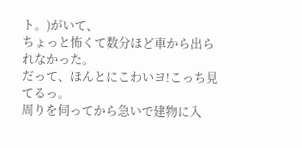ト。)がいて、
ちょっと怖くて数分ほど車から出られなかった。
だって、ほんとにこわいヨ!こっち見てるっ。
周りを伺ってから急いで建物に入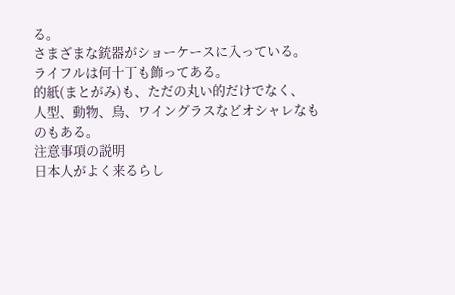る。
さまざまな銃器がショーケースに入っている。
ライフルは何十丁も飾ってある。
的紙(まとがみ)も、ただの丸い的だけでなく、
人型、動物、鳥、ワイングラスなどオシャレなものもある。
注意事項の説明
日本人がよく来るらし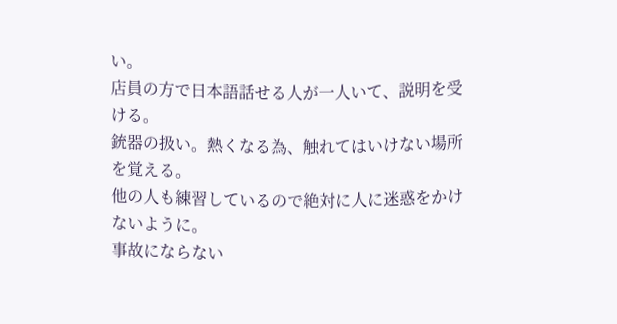い。
店員の方で日本語話せる人が一人いて、説明を受ける。
銃器の扱い。熱くなる為、触れてはいけない場所を覚える。
他の人も練習しているので絶対に人に迷惑をかけないように。
事故にならない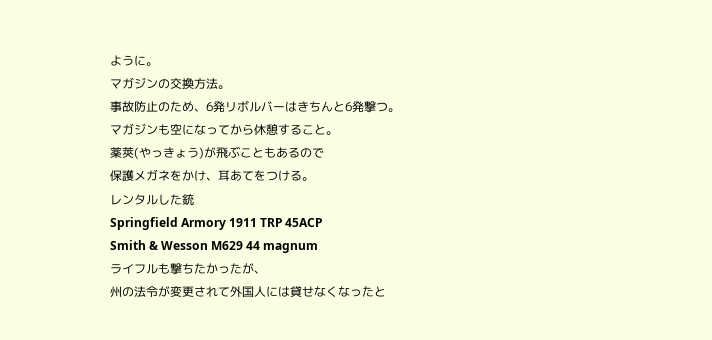ように。
マガジンの交換方法。
事故防止のため、6発リボルバーはきちんと6発撃つ。
マガジンも空になってから休憩すること。
薬莢(やっきょう)が飛ぶこともあるので
保護メガネをかけ、耳あてをつける。
レンタルした銃
Springfield Armory 1911 TRP 45ACP
Smith & Wesson M629 44 magnum
ライフルも撃ちたかったが、
州の法令が変更されて外国人には貸せなくなったと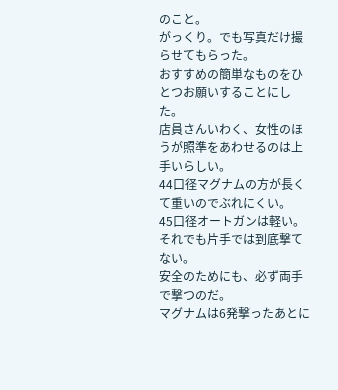のこと。
がっくり。でも写真だけ撮らせてもらった。
おすすめの簡単なものをひとつお願いすることにした。
店員さんいわく、女性のほうが照準をあわせるのは上手いらしい。
44口径マグナムの方が長くて重いのでぶれにくい。
45口径オートガンは軽い。それでも片手では到底撃てない。
安全のためにも、必ず両手で撃つのだ。
マグナムは6発撃ったあとに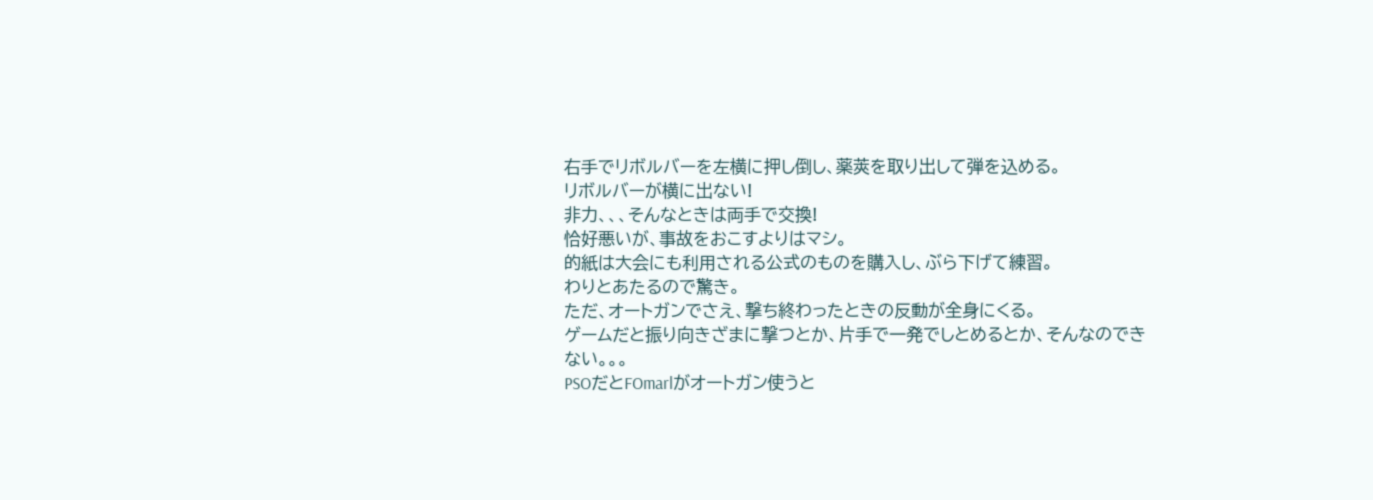右手でリボルバーを左横に押し倒し、薬莢を取り出して弾を込める。
リボルバーが横に出ない!
非力、、、そんなときは両手で交換!
恰好悪いが、事故をおこすよりはマシ。
的紙は大会にも利用される公式のものを購入し、ぶら下げて練習。
わりとあたるので驚き。
ただ、オートガンでさえ、撃ち終わったときの反動が全身にくる。
ゲームだと振り向きざまに撃つとか、片手で一発でしとめるとか、そんなのできない。。。
PSOだとFOmarlがオートガン使うと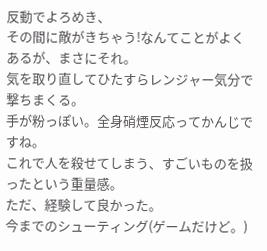反動でよろめき、
その間に敵がきちゃう!なんてことがよくあるが、まさにそれ。
気を取り直してひたすらレンジャー気分で撃ちまくる。
手が粉っぽい。全身硝煙反応ってかんじですね。
これで人を殺せてしまう、すごいものを扱ったという重量感。
ただ、経験して良かった。
今までのシューティング(ゲームだけど。)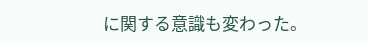に関する意識も変わった。